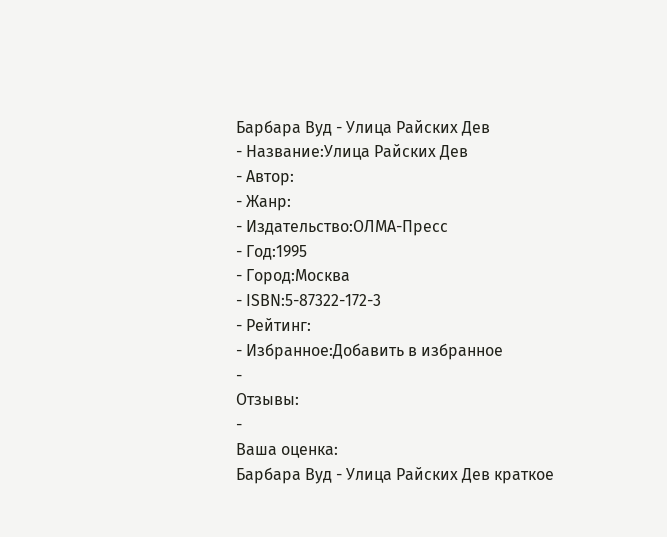Барбара Вуд - Улица Райских Дев
- Название:Улица Райских Дев
- Автор:
- Жанр:
- Издательство:ОЛМА-Пресс
- Год:1995
- Город:Москва
- ISBN:5-87322-172-3
- Рейтинг:
- Избранное:Добавить в избранное
-
Отзывы:
-
Ваша оценка:
Барбара Вуд - Улица Райских Дев краткое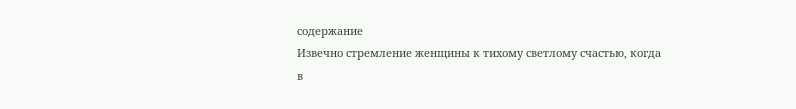содержание
Извечно стремление женщины к тихому светлому счастью, когда в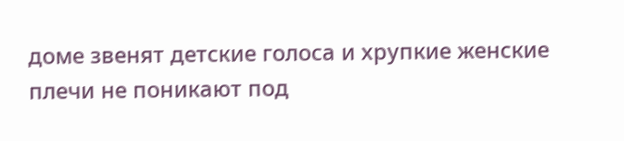доме звенят детские голоса и хрупкие женские плечи не поникают под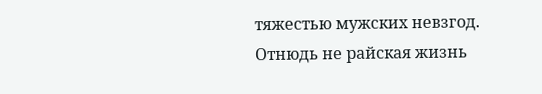тяжестью мужских невзгод.
Отнюдь не райская жизнь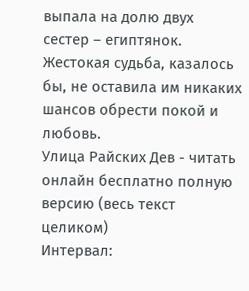выпала на долю двух сестер – египтянок. Жестокая судьба, казалось бы, не оставила им никаких шансов обрести покой и любовь.
Улица Райских Дев - читать онлайн бесплатно полную версию (весь текст целиком)
Интервал: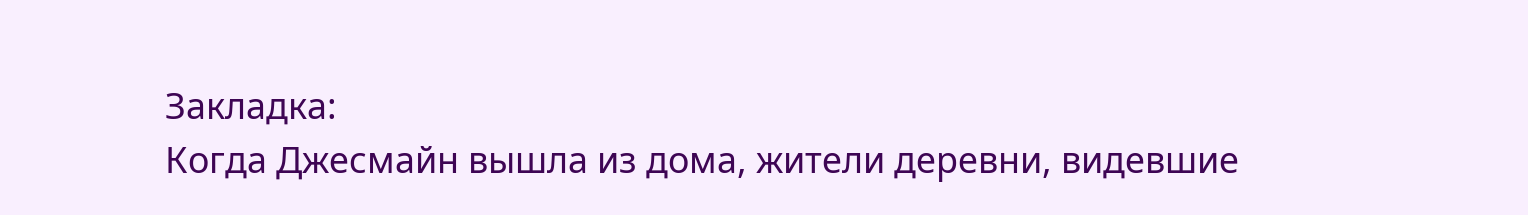Закладка:
Когда Джесмайн вышла из дома, жители деревни, видевшие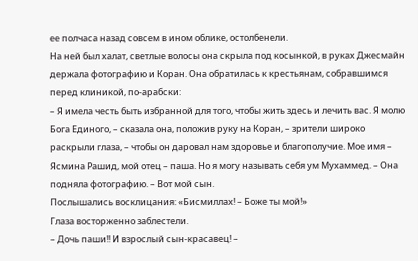ее полчаса назад совсем в ином облике, остолбенели.
На ней был халат, светлые волосы она скрыла под косынкой, в руках Джесмайн держала фотографию и Коран. Она обратилась к крестьянам, собравшимся перед клиникой, по-арабски:
– Я имела честь быть избранной для того, чтобы жить здесь и лечить вас. Я молю Бога Единого, – сказала она, положив руку на Коран, – зрители широко раскрыли глаза, – чтобы он даровал нам здоровье и благополучие. Мое имя – Ясмина Рашид, мой отец – паша. Но я могу называть себя ум Мухаммед. – Она подняла фотографию. – Вот мой сын.
Послышались восклицания: «Бисмиллах! – Боже ты мой!»
Глаза восторженно заблестели.
– Дочь паши!! И взрослый сын-красавец! –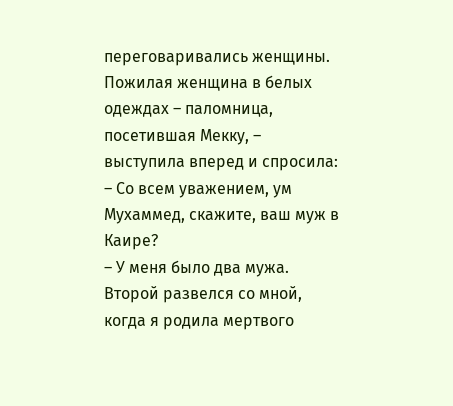переговаривались женщины.
Пожилая женщина в белых одеждах – паломница, посетившая Мекку, – выступила вперед и спросила:
– Со всем уважением, ум Мухаммед, скажите, ваш муж в Каире?
– У меня было два мужа. Второй развелся со мной, когда я родила мертвого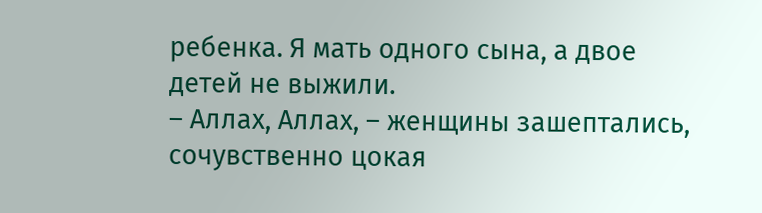ребенка. Я мать одного сына, а двое детей не выжили.
– Аллах, Аллах, – женщины зашептались, сочувственно цокая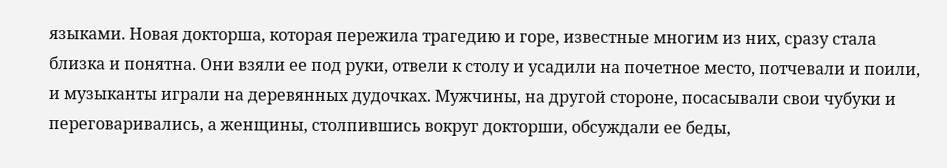языками. Новая докторша, которая пережила трагедию и горе, известные многим из них, сразу стала близка и понятна. Они взяли ее под руки, отвели к столу и усадили на почетное место, потчевали и поили, и музыканты играли на деревянных дудочках. Мужчины, на другой стороне, посасывали свои чубуки и переговаривались, а женщины, столпившись вокруг докторши, обсуждали ее беды,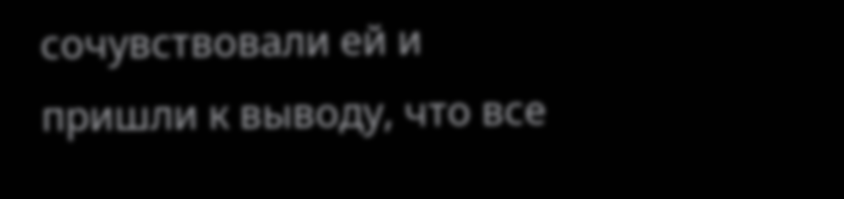сочувствовали ей и пришли к выводу, что все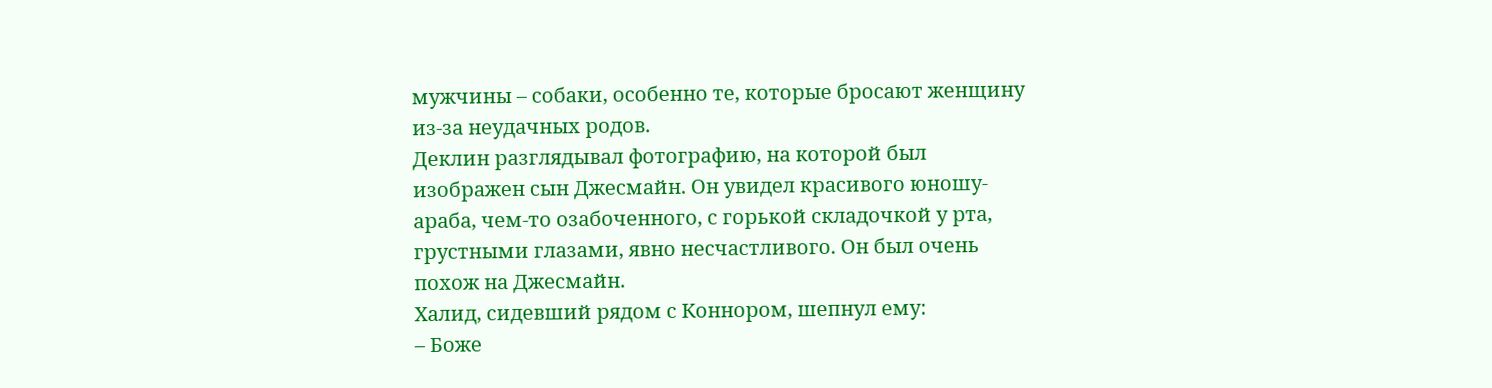мужчины – собаки, особенно те, которые бросают женщину из-за неудачных родов.
Деклин разглядывал фотографию, на которой был изображен сын Джесмайн. Он увидел красивого юношу-араба, чем-то озабоченного, с горькой складочкой у рта, грустными глазами, явно несчастливого. Он был очень похож на Джесмайн.
Халид, сидевший рядом с Коннором, шепнул ему:
– Боже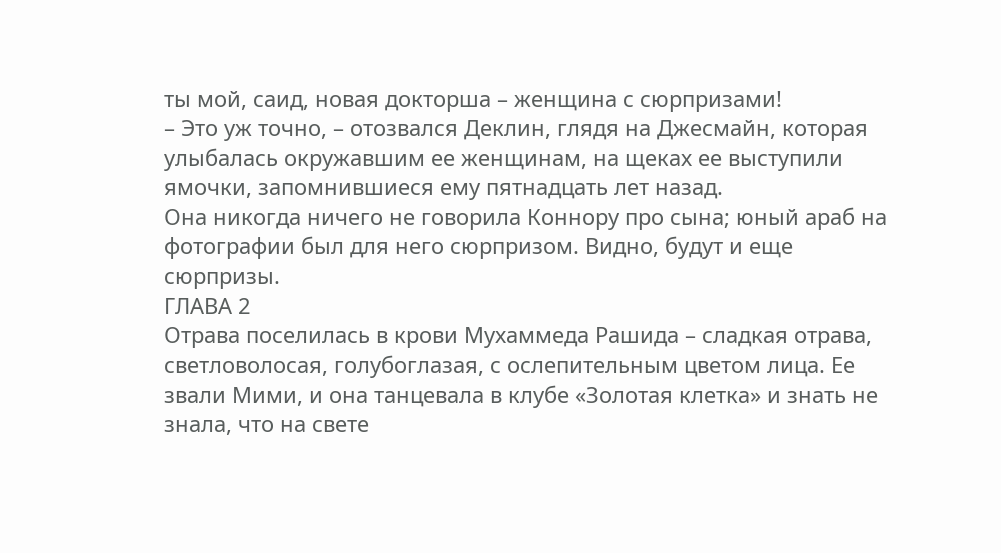ты мой, саид, новая докторша – женщина с сюрпризами!
– Это уж точно, – отозвался Деклин, глядя на Джесмайн, которая улыбалась окружавшим ее женщинам, на щеках ее выступили ямочки, запомнившиеся ему пятнадцать лет назад.
Она никогда ничего не говорила Коннору про сына; юный араб на фотографии был для него сюрпризом. Видно, будут и еще сюрпризы.
ГЛАВА 2
Отрава поселилась в крови Мухаммеда Рашида – сладкая отрава, светловолосая, голубоглазая, с ослепительным цветом лица. Ее звали Мими, и она танцевала в клубе «Золотая клетка» и знать не знала, что на свете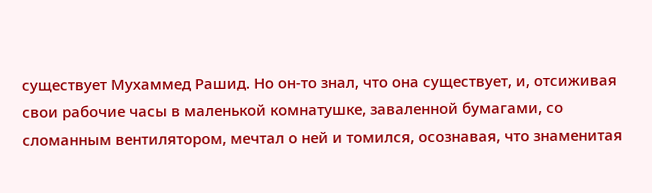существует Мухаммед Рашид. Но он-то знал, что она существует, и, отсиживая свои рабочие часы в маленькой комнатушке, заваленной бумагами, со сломанным вентилятором, мечтал о ней и томился, осознавая, что знаменитая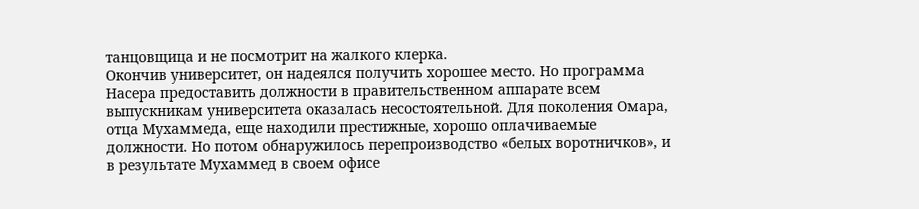танцовщица и не посмотрит на жалкого клерка.
Окончив университет, он надеялся получить хорошее место. Но программа Насера предоставить должности в правительственном аппарате всем выпускникам университета оказалась несостоятельной. Для поколения Омара, отца Мухаммеда, еще находили престижные, хорошо оплачиваемые должности. Но потом обнаружилось перепроизводство «белых воротничков», и в результате Мухаммед в своем офисе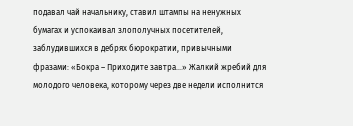подавал чай начальнику, ставил штампы на ненужных бумагах и успокаивал злополучных посетителей, заблудившихся в дебрях бюрократии, привычными фразами: «Бокра – Приходите завтра…» Жалкий жребий для молодого человека, которому через две недели исполнится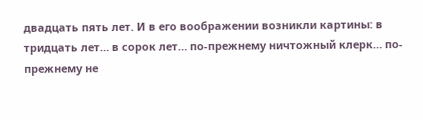двадцать пять лет. И в его воображении возникли картины: в тридцать лет… в сорок лет… по-прежнему ничтожный клерк… по-прежнему не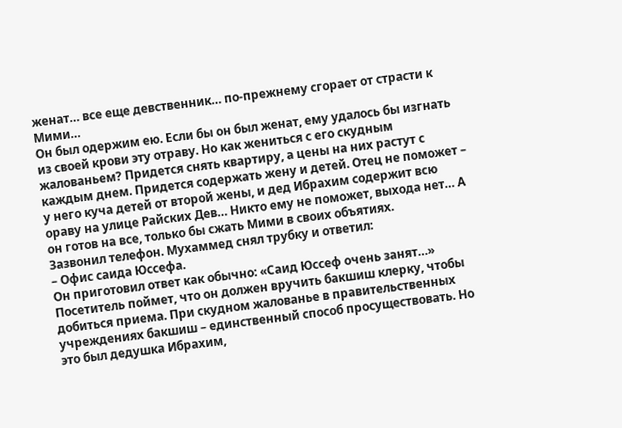женат… все еще девственник… по-прежнему сгорает от страсти к Мими…
Он был одержим ею. Если бы он был женат, ему удалось бы изгнать из своей крови эту отраву. Но как жениться с его скудным жалованьем? Придется снять квартиру, а цены на них растут с каждым днем. Придется содержать жену и детей. Отец не поможет – у него куча детей от второй жены, и дед Ибрахим содержит всю ораву на улице Райских Дев… Никто ему не поможет, выхода нет… А он готов на все, только бы сжать Мими в своих объятиях.
Зазвонил телефон. Мухаммед снял трубку и ответил:
– Офис саида Юссефа.
Он приготовил ответ как обычно: «Саид Юссеф очень занят…» Посетитель поймет, что он должен вручить бакшиш клерку, чтобы добиться приема. При скудном жалованье в правительственных учреждениях бакшиш – единственный способ просуществовать. Но это был дедушка Ибрахим,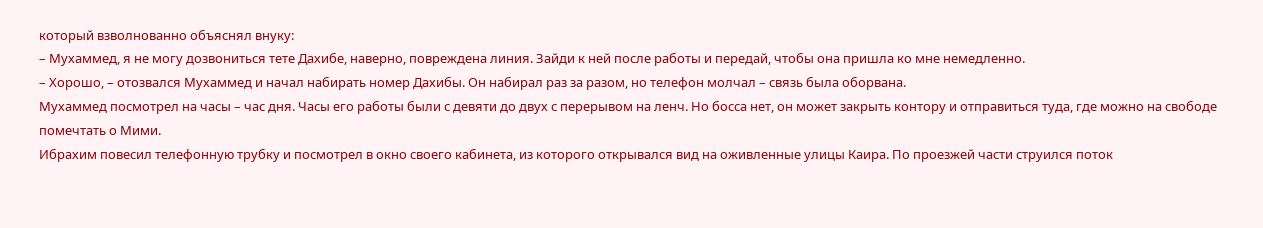который взволнованно объяснял внуку:
– Мухаммед, я не могу дозвониться тете Дахибе, наверно, повреждена линия. Зайди к ней после работы и передай, чтобы она пришла ко мне немедленно.
– Хорошо, – отозвался Мухаммед и начал набирать номер Дахибы. Он набирал раз за разом, но телефон молчал – связь была оборвана.
Мухаммед посмотрел на часы – час дня. Часы его работы были с девяти до двух с перерывом на ленч. Но босса нет, он может закрыть контору и отправиться туда, где можно на свободе помечтать о Мими.
Ибрахим повесил телефонную трубку и посмотрел в окно своего кабинета, из которого открывался вид на оживленные улицы Каира. По проезжей части струился поток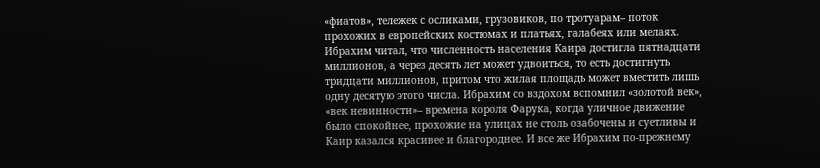«фиатов», тележек с осликами, грузовиков, по тротуарам– поток прохожих в европейских костюмах и платьях, галабеях или мелаях. Ибрахим читал, что численность населения Каира достигла пятнадцати миллионов, а через десять лет может удвоиться, то есть достигнуть тридцати миллионов, притом что жилая площадь может вместить лишь одну десятую этого числа. Ибрахим со вздохом вспомнил «золотой век», «век невинности»– времена короля Фарука, когда уличное движение было спокойнее, прохожие на улицах не столь озабочены и суетливы и Каир казался красивее и благороднее. И все же Ибрахим по-прежнему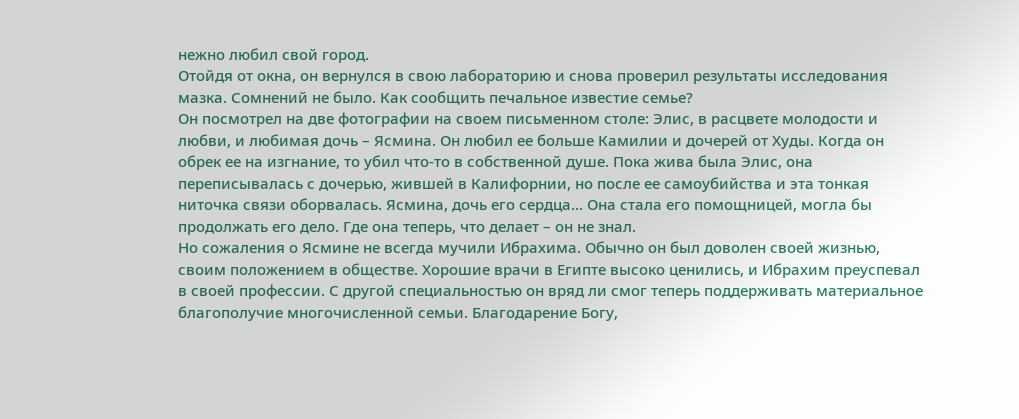нежно любил свой город.
Отойдя от окна, он вернулся в свою лабораторию и снова проверил результаты исследования мазка. Сомнений не было. Как сообщить печальное известие семье?
Он посмотрел на две фотографии на своем письменном столе: Элис, в расцвете молодости и любви, и любимая дочь – Ясмина. Он любил ее больше Камилии и дочерей от Худы. Когда он обрек ее на изгнание, то убил что-то в собственной душе. Пока жива была Элис, она переписывалась с дочерью, жившей в Калифорнии, но после ее самоубийства и эта тонкая ниточка связи оборвалась. Ясмина, дочь его сердца… Она стала его помощницей, могла бы продолжать его дело. Где она теперь, что делает – он не знал.
Но сожаления о Ясмине не всегда мучили Ибрахима. Обычно он был доволен своей жизнью, своим положением в обществе. Хорошие врачи в Египте высоко ценились, и Ибрахим преуспевал в своей профессии. С другой специальностью он вряд ли смог теперь поддерживать материальное благополучие многочисленной семьи. Благодарение Богу,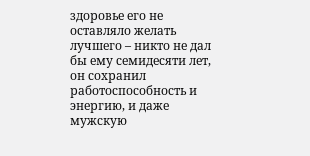здоровье его не оставляло желать лучшего – никто не дал бы ему семидесяти лет, он сохранил работоспособность и энергию, и даже мужскую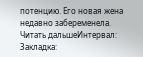потенцию. Его новая жена недавно забеременела.
Читать дальшеИнтервал:
Закладка: